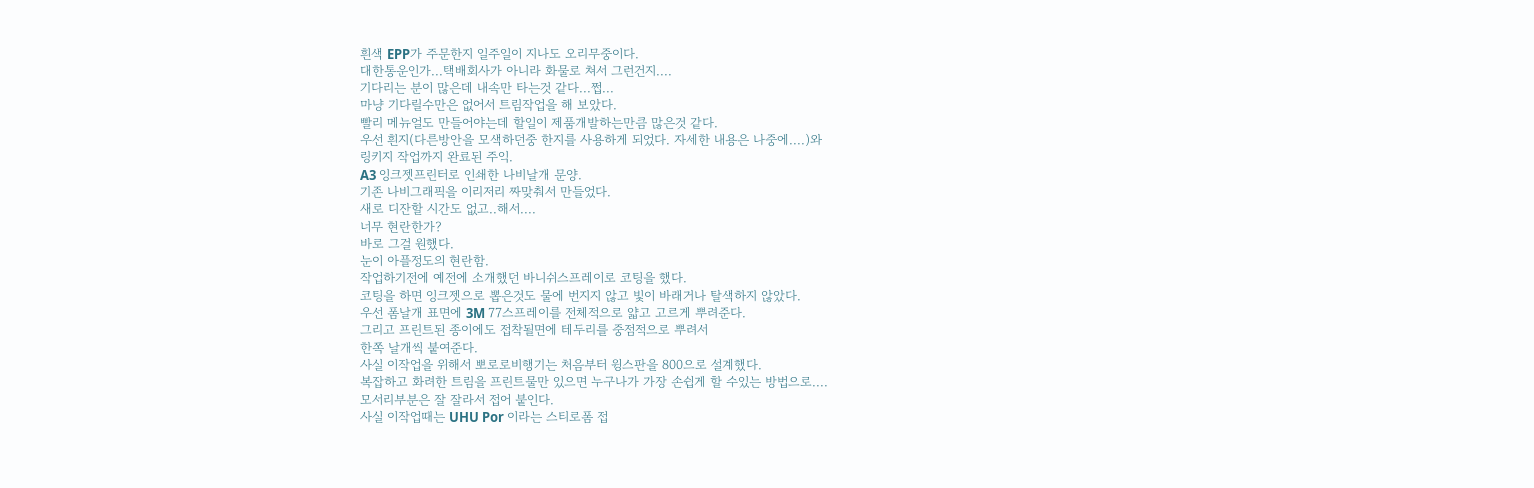흰색 EPP가 주문한지 일주일이 지나도 오리무중이다.
대한통운인가...택배회사가 아니라 화물로 쳐서 그런건지....
기다리는 분이 많은데 내속만 타는것 같다...쩝...
마냥 기다릴수만은 없어서 트림작업을 해 보았다.
빨리 메뉴얼도 만들어야는데 할일이 제품개발하는만큼 많은것 같다.
우선 흰지(다른방안을 모색하던중 한지를 사용하게 되었다. 자세한 내용은 나중에....)와
링키지 작업까지 완료된 주익.
A3 잉크젯프린터로 인쇄한 나비날개 문양.
기존 나비그래픽을 이리저리 짜맞춰서 만들었다.
새로 디잔할 시간도 없고..해서....
너무 현란한가?
바로 그걸 원했다.
눈이 아플정도의 현란함.
작업하기전에 예전에 소개했던 바니쉬스프레이로 코팅을 했다.
코팅을 하면 잉크젯으로 뽑은것도 물에 번지지 않고 빛이 바래거나 탈색하지 않았다.
우선 폼날개 표면에 3M 77스프레이를 전체적으로 얇고 고르게 뿌려준다.
그리고 프린트된 종이에도 접착될면에 테두리를 중점적으로 뿌려서
한쪽 날개씩 붙여준다.
사실 이작업을 위해서 뽀로로비행기는 처음부터 윙스판을 800으로 설계했다.
복잡하고 화려한 트림을 프린트물만 있으면 누구나가 가장 손쉽게 할 수있는 방법으로....
모서리부분은 잘 잘라서 접어 붙인다.
사실 이작업때는 UHU Por 이라는 스티로폼 접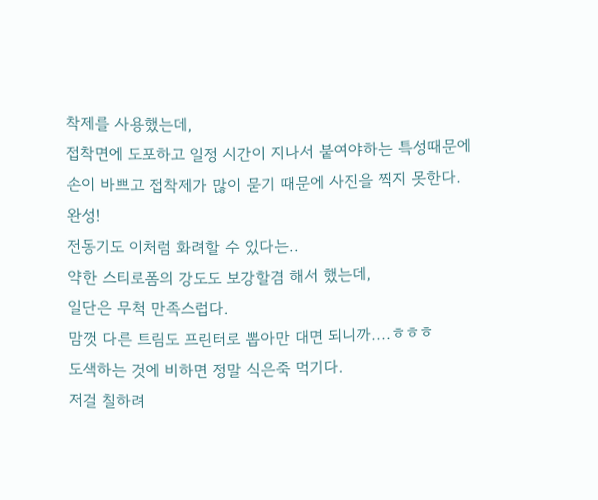착제를 사용했는데,
접착면에 도포하고 일정 시간이 지나서 붙여야하는 특성때문에
손이 바쁘고 접착제가 많이 묻기 때문에 사진을 찍지 못한다.
완성!
전동기도 이처럼 화려할 수 있다는..
약한 스티로폼의 강도도 보강할겸 해서 했는데,
일단은 무척 만족스럽다.
맘껏 다른 트림도 프린터로 뽑아만 대면 되니까....ㅎㅎㅎ
도색하는 것에 비하면 정말 식은죽 먹기다.
저걸 칠하려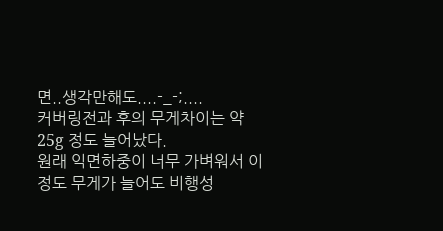면..생각만해도....-_-;....
커버링전과 후의 무게차이는 약 25g 정도 늘어났다.
원래 익면하중이 너무 가벼워서 이정도 무게가 늘어도 비행성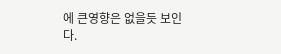에 큰영향은 없을듯 보인다.